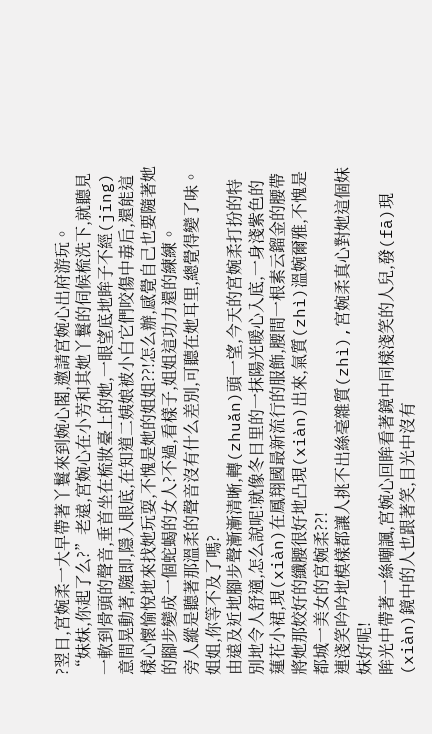?翌日,宮婉柔一大早帶著丫鬟來到婉心閣,邀請宮婉心出府游玩。
“妹妹,你起了么?”老遠,宮婉心在小芳和其她丫鬟的伺候梳洗下,就聽見一軟到骨頭的聲音,垂首坐在梳妝臺上的她,一眼望底地眸子不經(jīng)意間晃動著,隨即,隱入眼底,在知道二姨娘被小白它們咬傷中毒后,還能這樣心懷愉悅地來找她玩耍,不愧是她的姐姐??!怎么辦,感覺自己也要隨著她的腳步變成一個蛇蝎的女人?不過,看樣子,姐姐這功力還的練練。
旁人縱是聽著那溫柔的聲音沒有什么差別,可聽在她耳里,總覺得變了味。
姐姐,你等不及了嗎?
由遠及近地腳步聲漸漸清晰,轉(zhuǎn)頭一望,今天的宮婉柔打扮的特別地令人舒適,怎么說呢!就像冬日里的一抹陽光暖心入底,一身淺紫色的蓮花小裙,現(xiàn)在鳳翔國最新流行的服飾,腰間一根素云鎦金的腰帶將她那姣好的纖腰很好地凸現(xiàn)出來,氣質(zhì)溫婉爾雅,不愧是都城一美女的宮婉柔??!
連淺笑吟吟地模樣都讓人挑不出絲毫雜質(zhì),宮婉柔真心對她這個妹妹好呢!
眸光中帶著一絲嘲諷,宮婉心回眸看著鏡中同樣淺笑的人兒,發(fā)現(xiàn)鏡中的人也跟著笑,目光中沒有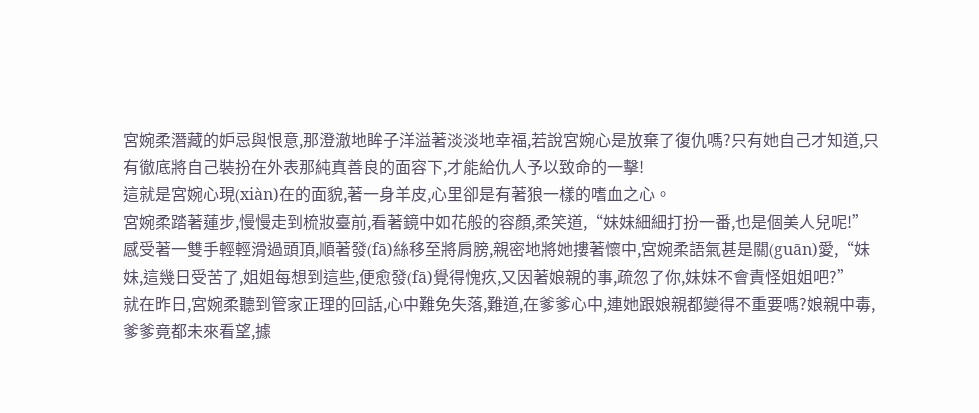宮婉柔潛藏的妒忌與恨意,那澄澈地眸子洋溢著淡淡地幸福,若說宮婉心是放棄了復仇嗎?只有她自己才知道,只有徹底將自己裝扮在外表那純真善良的面容下,才能給仇人予以致命的一擊!
這就是宮婉心現(xiàn)在的面貌,著一身羊皮,心里卻是有著狼一樣的嗜血之心。
宮婉柔踏著蓮步,慢慢走到梳妝臺前,看著鏡中如花般的容顏,柔笑道,“妹妹細細打扮一番,也是個美人兒呢!”
感受著一雙手輕輕滑過頭頂,順著發(fā)絲移至將肩膀,親密地將她摟著懷中,宮婉柔語氣甚是關(guān)愛,“妹妹,這幾日受苦了,姐姐每想到這些,便愈發(fā)覺得愧疚,又因著娘親的事,疏忽了你,妹妹不會責怪姐姐吧?”
就在昨日,宮婉柔聽到管家正理的回話,心中難免失落,難道,在爹爹心中,連她跟娘親都變得不重要嗎?娘親中毒,爹爹竟都未來看望,據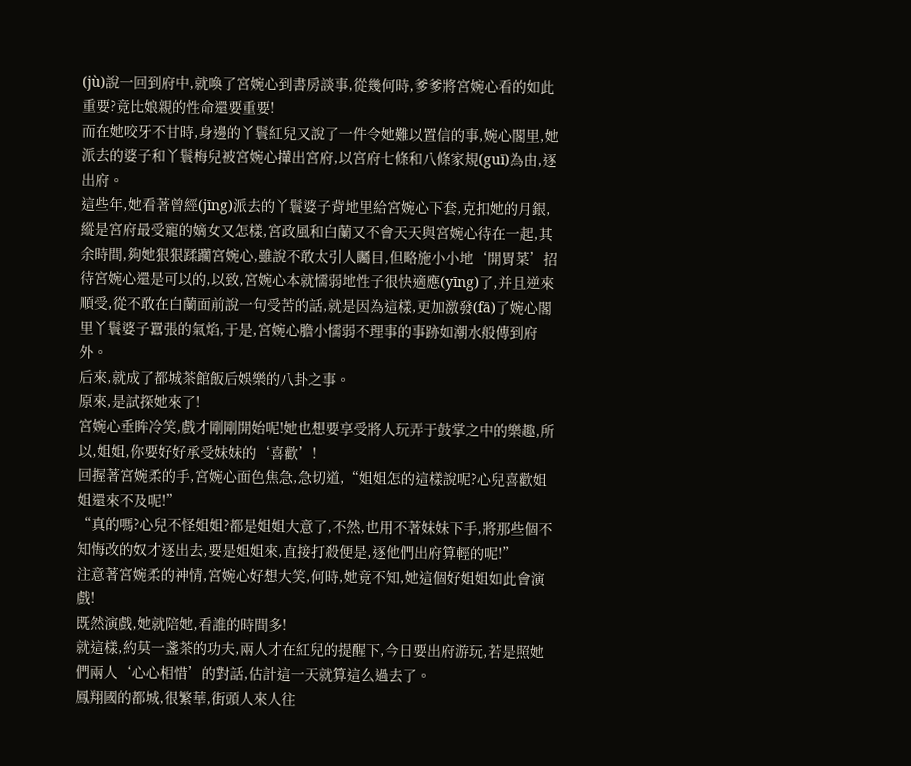(jù)說一回到府中,就喚了宮婉心到書房談事,從幾何時,爹爹將宮婉心看的如此重要?竟比娘親的性命還要重要!
而在她咬牙不甘時,身邊的丫鬟紅兒又說了一件令她難以置信的事,婉心閣里,她派去的婆子和丫鬟梅兒被宮婉心攆出宮府,以宮府七條和八條家規(guī)為由,逐出府。
這些年,她看著曾經(jīng)派去的丫鬟婆子背地里給宮婉心下套,克扣她的月銀,縱是宮府最受寵的嫡女又怎樣,宮政風和白蘭又不會天天與宮婉心待在一起,其余時間,夠她狠狠蹂躪宮婉心,雖說不敢太引人矚目,但略施小小地‘開胃菜’招待宮婉心還是可以的,以致,宮婉心本就懦弱地性子很快適應(yīng)了,并且逆來順受,從不敢在白蘭面前說一句受苦的話,就是因為這樣,更加激發(fā)了婉心閣里丫鬟婆子囂張的氣焰,于是,宮婉心膽小懦弱不理事的事跡如潮水般傳到府外。
后來,就成了都城茶館飯后娛樂的八卦之事。
原來,是試探她來了!
宮婉心垂眸冷笑,戲才剛剛開始呢!她也想要享受將人玩弄于鼓掌之中的樂趣,所以,姐姐,你要好好承受妹妹的‘喜歡’!
回握著宮婉柔的手,宮婉心面色焦急,急切道,“姐姐怎的這樣說呢?心兒喜歡姐姐還來不及呢!”
“真的嗎?心兒不怪姐姐?都是姐姐大意了,不然,也用不著妹妹下手,將那些個不知悔改的奴才逐出去,要是姐姐來,直接打殺便是,逐他們出府算輕的呢!”
注意著宮婉柔的神情,宮婉心好想大笑,何時,她竟不知,她這個好姐姐如此會演戲!
既然演戲,她就陪她,看誰的時間多!
就這樣,約莫一盞茶的功夫,兩人才在紅兒的提醒下,今日要出府游玩,若是照她們兩人‘心心相惜’的對話,估計這一天就算這么過去了。
鳳翔國的都城,很繁華,街頭人來人往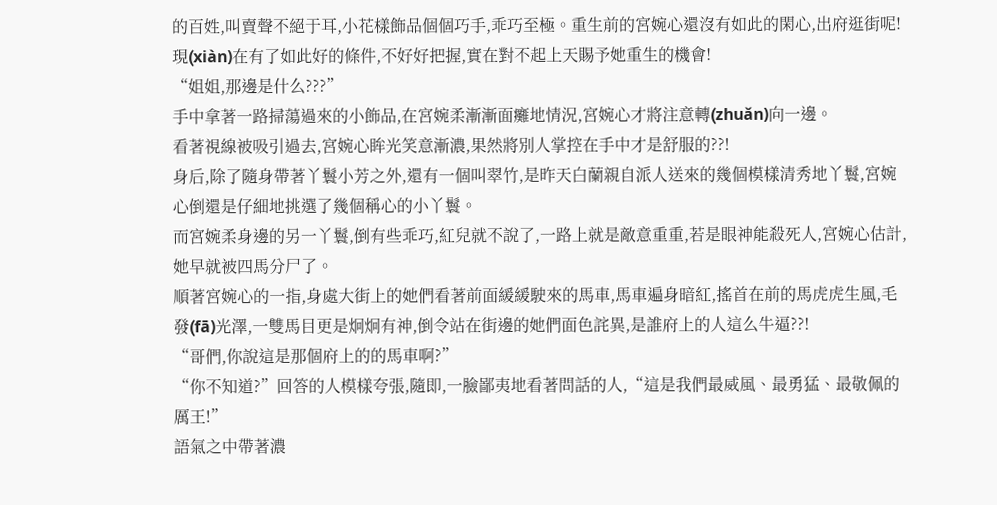的百姓,叫賣聲不絕于耳,小花樣飾品個個巧手,乖巧至極。重生前的宮婉心還沒有如此的閑心,出府逛街呢!
現(xiàn)在有了如此好的條件,不好好把握,實在對不起上天賜予她重生的機會!
“姐姐,那邊是什么???”
手中拿著一路掃蕩過來的小飾品,在宮婉柔漸漸面癱地情況,宮婉心才將注意轉(zhuǎn)向一邊。
看著視線被吸引過去,宮婉心眸光笑意漸濃,果然將別人掌控在手中才是舒服的??!
身后,除了隨身帶著丫鬟小芳之外,還有一個叫翠竹,是昨天白蘭親自派人送來的幾個模樣清秀地丫鬟,宮婉心倒還是仔細地挑選了幾個稱心的小丫鬟。
而宮婉柔身邊的另一丫鬟,倒有些乖巧,紅兒就不說了,一路上就是敵意重重,若是眼神能殺死人,宮婉心估計,她早就被四馬分尸了。
順著宮婉心的一指,身處大街上的她們看著前面緩緩駛來的馬車,馬車遍身暗紅,搖首在前的馬虎虎生風,毛發(fā)光澤,一雙馬目更是炯炯有神,倒令站在街邊的她們面色詫異,是誰府上的人這么牛逼??!
“哥們,你說這是那個府上的的馬車啊?”
“你不知道?”回答的人模樣夸張,隨即,一臉鄙夷地看著問話的人,“這是我們最威風、最勇猛、最敬佩的厲王!”
語氣之中帶著濃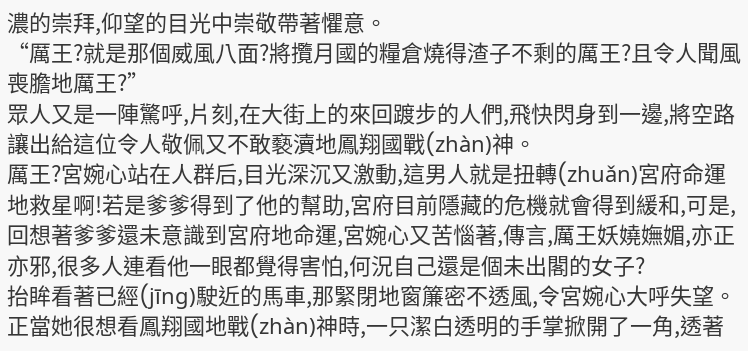濃的崇拜,仰望的目光中崇敬帶著懼意。
“厲王?就是那個威風八面?將攬月國的糧倉燒得渣子不剩的厲王?且令人聞風喪膽地厲王?”
眾人又是一陣驚呼,片刻,在大街上的來回踱步的人們,飛快閃身到一邊,將空路讓出給這位令人敬佩又不敢褻瀆地鳳翔國戰(zhàn)神。
厲王?宮婉心站在人群后,目光深沉又激動,這男人就是扭轉(zhuǎn)宮府命運地救星啊!若是爹爹得到了他的幫助,宮府目前隱藏的危機就會得到緩和,可是,回想著爹爹還未意識到宮府地命運,宮婉心又苦惱著,傳言,厲王妖嬈嫵媚,亦正亦邪,很多人連看他一眼都覺得害怕,何況自己還是個未出閣的女子?
抬眸看著已經(jīng)駛近的馬車,那緊閉地窗簾密不透風,令宮婉心大呼失望。
正當她很想看鳳翔國地戰(zhàn)神時,一只潔白透明的手掌掀開了一角,透著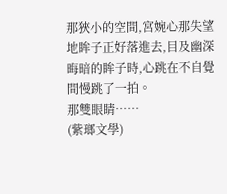那狹小的空間,宮婉心那失望地眸子正好落進去,目及幽深晦暗的眸子時,心跳在不自覺間慢跳了一拍。
那雙眼睛……
(紫瑯文學)